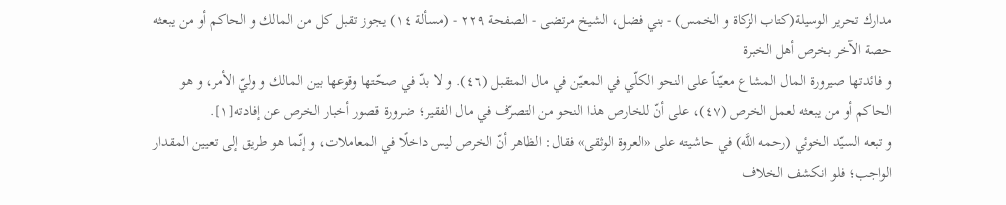مدارك تحرير الوسيلة(كتاب الزكاة و الخمس) - بني فضل، الشيخ مرتضى - الصفحة ٢٢٩ - (مسألة ١٤) يجوز تقبل كل من المالك و الحاكم أو من يبعثه حصة الآخر بخرص أهل الخبرة
و فائدتها صيرورة المال المشاع معيّناً على النحو الكلّي في المعيّن في مال المتقبل (٤٦). و لا بدّ في صحّتها وقوعها بين المالك و وليّ الأمر، و هو الحاكم أو من يبعثه لعمل الخرص (٤٧)، على أنّ للخارص هذا النحو من التصرّف في مال الفقير؛ ضرورة قصور أخبار الخرص عن إفادته[١].
و تبعه السيّد الخوئي (رحمه اللَّه) في حاشيته على «العروة الوثقى» فقال: الظاهر أنّ الخرص ليس داخلًا في المعاملات، و إنّما هو طريق إلى تعيين المقدار الواجب؛ فلو انكشف الخلاف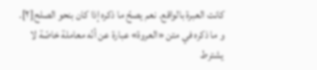كانت العبرة بالواقع. نعم يصحّ ما ذكره إذا كان بنحو الصلح[٢].
و ما ذكره في متن «العروة» عبارة عن أنّه معاملة خاصّة لا يشترط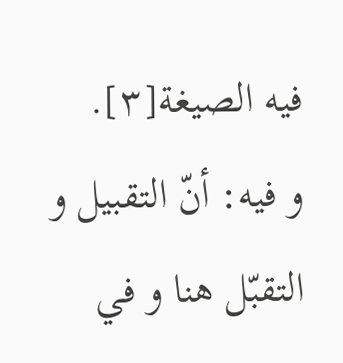فيه الصيغة[٣].
و فيه: أنّ التقبيل و التقبّل هنا و في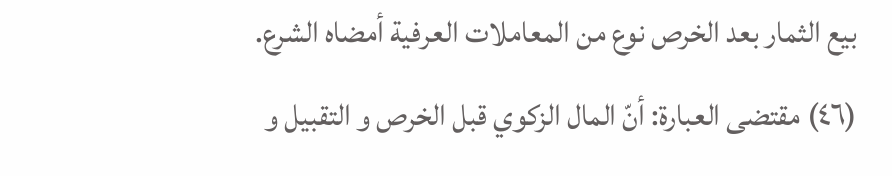بيع الثمار بعد الخرص نوع من المعاملات العرفية أمضاه الشرع.
(٤٦) مقتضى العبارة: أنّ المال الزكوي قبل الخرص و التقبيل و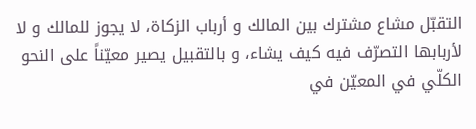التقبّل مشاع مشترك بين المالك و أرباب الزكاة، لا يجوز للمالك و لا لأربابها التصرّف فيه كيف يشاء، و بالتقبيل يصير معيّناً على النحو الكلّي في المعيّن في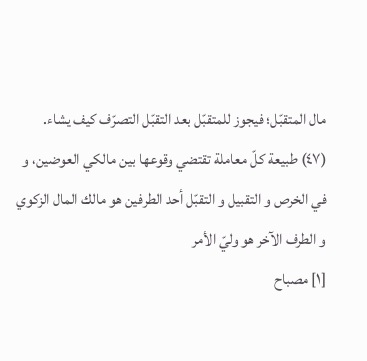مال المتقبّل؛ فيجوز للمتقبّل بعد التقبّل التصرّف كيف يشاء.
(٤٧) طبيعة كلّ معاملة تقتضي وقوعها بين مالكي العوضين، و في الخرص و التقبيل و التقبّل أحد الطرفين هو مالك المال الزكوي و الطرف الآخر هو وليّ الأمر
[١] مصباح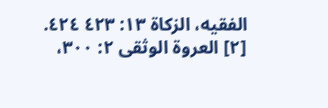الفقيه، الزكاة ١٣: ٤٢٣ ٤٢٤.
[٢] العروة الوثقى ٢: ٣٠٠،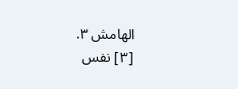الهامش ٣.
[٣] نفس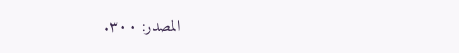المصدر: ٣٠٠.